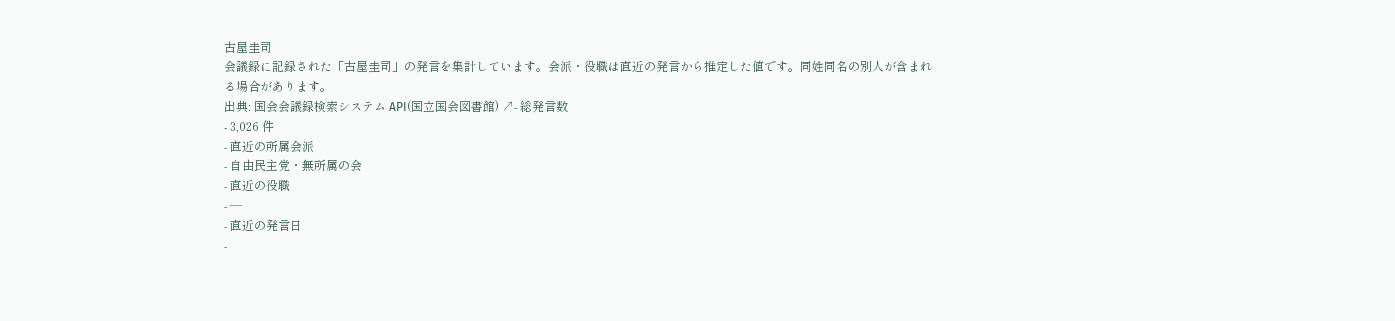古屋圭司
会議録に記録された「古屋圭司」の発言を集計しています。会派・役職は直近の発言から推定した値です。同姓同名の別人が含まれる場合があります。
出典: 国会会議録検索システム API(国立国会図書館) ↗- 総発言数
- 3,026 件
- 直近の所属会派
- 自由民主党・無所属の会
- 直近の役職
- —
- 直近の発言日
-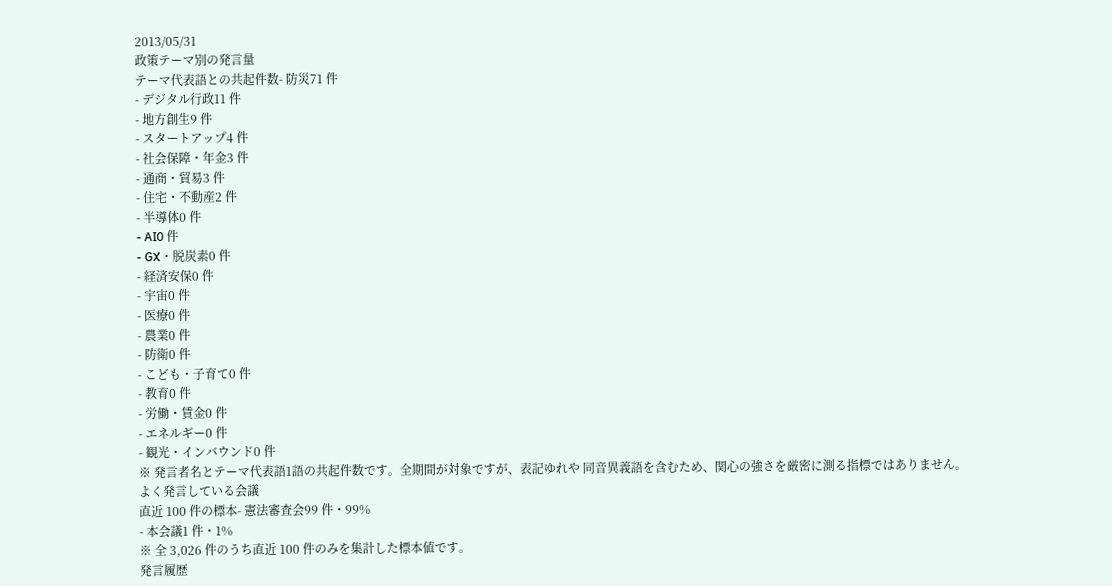2013/05/31
政策テーマ別の発言量
テーマ代表語との共起件数- 防災71 件
- デジタル行政11 件
- 地方創生9 件
- スタートアップ4 件
- 社会保障・年金3 件
- 通商・貿易3 件
- 住宅・不動産2 件
- 半導体0 件
- AI0 件
- GX・脱炭素0 件
- 経済安保0 件
- 宇宙0 件
- 医療0 件
- 農業0 件
- 防衛0 件
- こども・子育て0 件
- 教育0 件
- 労働・賃金0 件
- エネルギー0 件
- 観光・インバウンド0 件
※ 発言者名とテーマ代表語1語の共起件数です。全期間が対象ですが、表記ゆれや 同音異義語を含むため、関心の強さを厳密に測る指標ではありません。
よく発言している会議
直近 100 件の標本- 憲法審査会99 件・99%
- 本会議1 件・1%
※ 全 3,026 件のうち直近 100 件のみを集計した標本値です。
発言履歴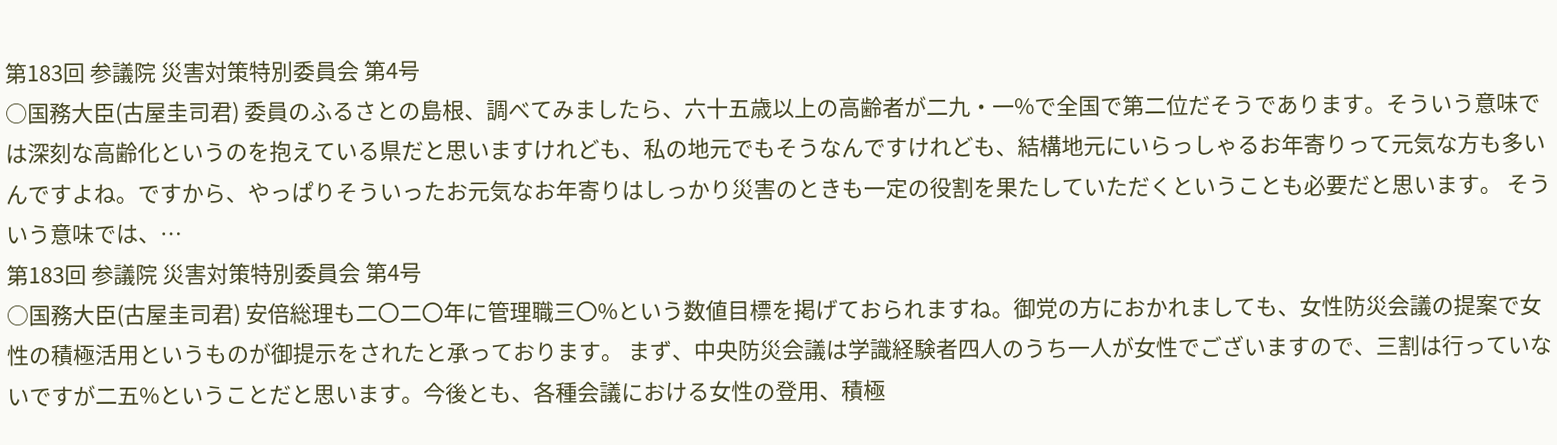第183回 参議院 災害対策特別委員会 第4号
○国務大臣(古屋圭司君) 委員のふるさとの島根、調べてみましたら、六十五歳以上の高齢者が二九・一%で全国で第二位だそうであります。そういう意味では深刻な高齢化というのを抱えている県だと思いますけれども、私の地元でもそうなんですけれども、結構地元にいらっしゃるお年寄りって元気な方も多いんですよね。ですから、やっぱりそういったお元気なお年寄りはしっかり災害のときも一定の役割を果たしていただくということも必要だと思います。 そういう意味では、…
第183回 参議院 災害対策特別委員会 第4号
○国務大臣(古屋圭司君) 安倍総理も二〇二〇年に管理職三〇%という数値目標を掲げておられますね。御党の方におかれましても、女性防災会議の提案で女性の積極活用というものが御提示をされたと承っております。 まず、中央防災会議は学識経験者四人のうち一人が女性でございますので、三割は行っていないですが二五%ということだと思います。今後とも、各種会議における女性の登用、積極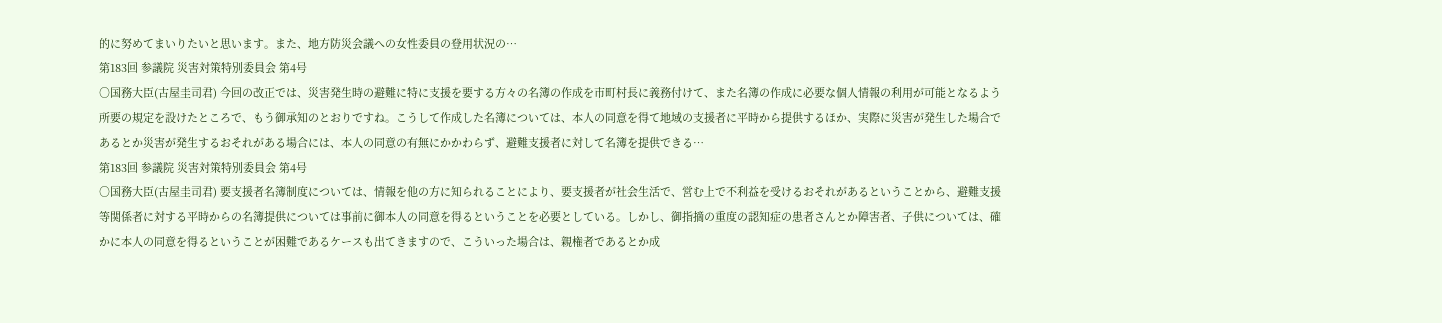的に努めてまいりたいと思います。また、地方防災会議への女性委員の登用状況の…
第183回 参議院 災害対策特別委員会 第4号
○国務大臣(古屋圭司君) 今回の改正では、災害発生時の避難に特に支援を要する方々の名簿の作成を市町村長に義務付けて、また名簿の作成に必要な個人情報の利用が可能となるよう所要の規定を設けたところで、もう御承知のとおりですね。こうして作成した名簿については、本人の同意を得て地域の支援者に平時から提供するほか、実際に災害が発生した場合であるとか災害が発生するおそれがある場合には、本人の同意の有無にかかわらず、避難支援者に対して名簿を提供できる…
第183回 参議院 災害対策特別委員会 第4号
○国務大臣(古屋圭司君) 要支援者名簿制度については、情報を他の方に知られることにより、要支援者が社会生活で、営む上で不利益を受けるおそれがあるということから、避難支援等関係者に対する平時からの名簿提供については事前に御本人の同意を得るということを必要としている。しかし、御指摘の重度の認知症の患者さんとか障害者、子供については、確かに本人の同意を得るということが困難であるケースも出てきますので、こういった場合は、親権者であるとか成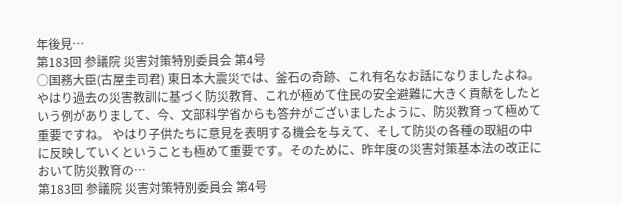年後見…
第183回 参議院 災害対策特別委員会 第4号
○国務大臣(古屋圭司君) 東日本大震災では、釜石の奇跡、これ有名なお話になりましたよね。やはり過去の災害教訓に基づく防災教育、これが極めて住民の安全避難に大きく貢献をしたという例がありまして、今、文部科学省からも答弁がございましたように、防災教育って極めて重要ですね。 やはり子供たちに意見を表明する機会を与えて、そして防災の各種の取組の中に反映していくということも極めて重要です。そのために、昨年度の災害対策基本法の改正において防災教育の…
第183回 参議院 災害対策特別委員会 第4号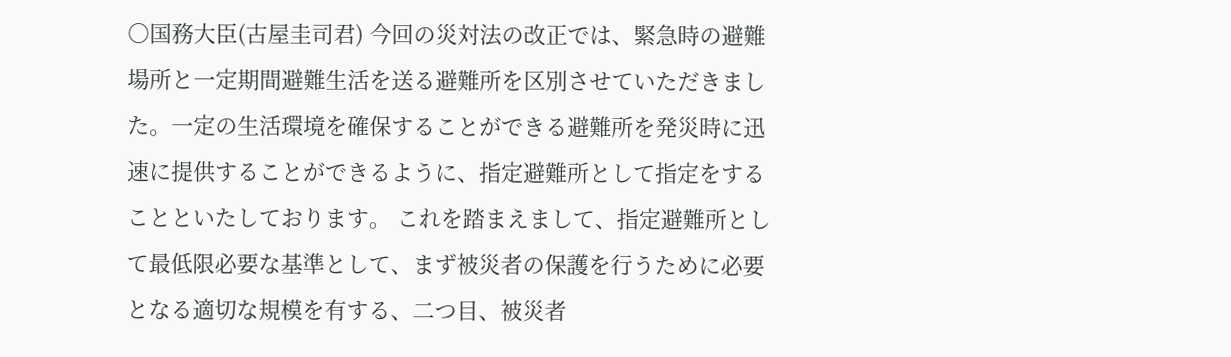○国務大臣(古屋圭司君) 今回の災対法の改正では、緊急時の避難場所と一定期間避難生活を送る避難所を区別させていただきました。一定の生活環境を確保することができる避難所を発災時に迅速に提供することができるように、指定避難所として指定をすることといたしております。 これを踏まえまして、指定避難所として最低限必要な基準として、まず被災者の保護を行うために必要となる適切な規模を有する、二つ目、被災者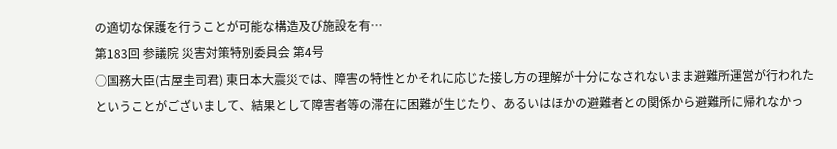の適切な保護を行うことが可能な構造及び施設を有…
第183回 参議院 災害対策特別委員会 第4号
○国務大臣(古屋圭司君) 東日本大震災では、障害の特性とかそれに応じた接し方の理解が十分になされないまま避難所運営が行われたということがございまして、結果として障害者等の滞在に困難が生じたり、あるいはほかの避難者との関係から避難所に帰れなかっ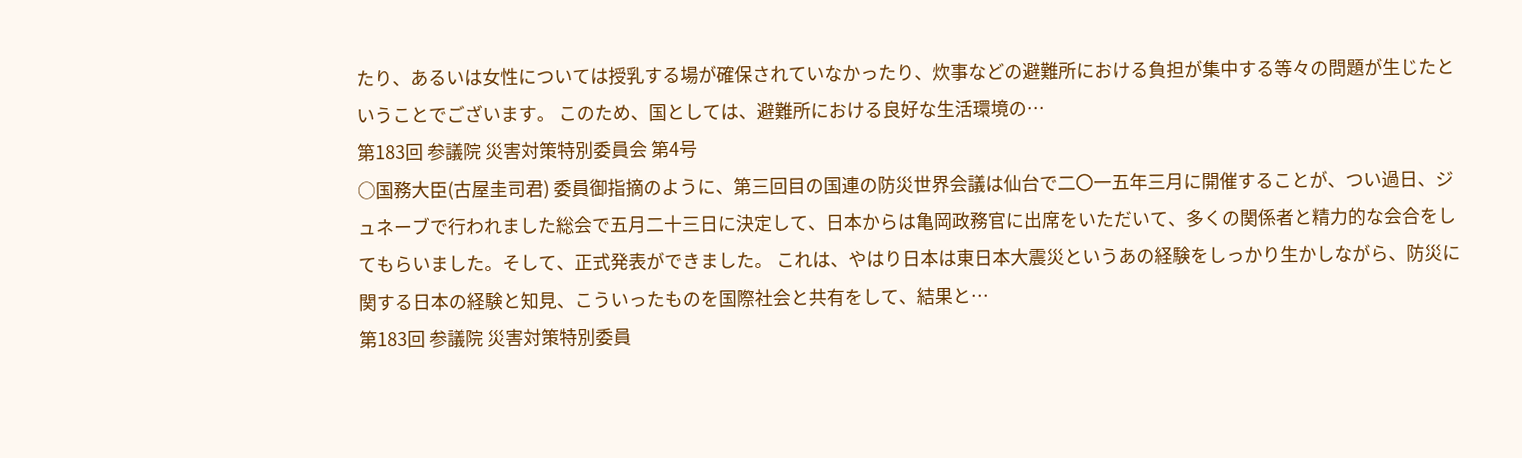たり、あるいは女性については授乳する場が確保されていなかったり、炊事などの避難所における負担が集中する等々の問題が生じたということでございます。 このため、国としては、避難所における良好な生活環境の…
第183回 参議院 災害対策特別委員会 第4号
○国務大臣(古屋圭司君) 委員御指摘のように、第三回目の国連の防災世界会議は仙台で二〇一五年三月に開催することが、つい過日、ジュネーブで行われました総会で五月二十三日に決定して、日本からは亀岡政務官に出席をいただいて、多くの関係者と精力的な会合をしてもらいました。そして、正式発表ができました。 これは、やはり日本は東日本大震災というあの経験をしっかり生かしながら、防災に関する日本の経験と知見、こういったものを国際社会と共有をして、結果と…
第183回 参議院 災害対策特別委員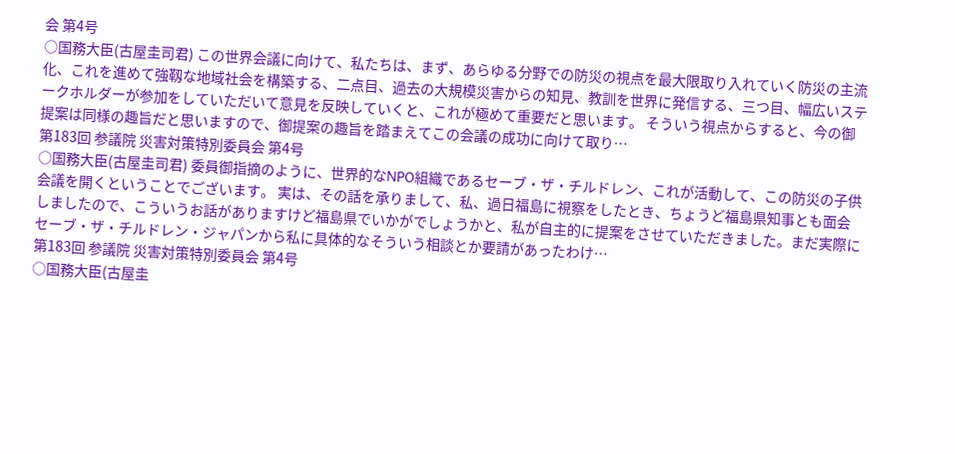会 第4号
○国務大臣(古屋圭司君) この世界会議に向けて、私たちは、まず、あらゆる分野での防災の視点を最大限取り入れていく防災の主流化、これを進めて強靱な地域社会を構築する、二点目、過去の大規模災害からの知見、教訓を世界に発信する、三つ目、幅広いステークホルダーが参加をしていただいて意見を反映していくと、これが極めて重要だと思います。 そういう視点からすると、今の御提案は同様の趣旨だと思いますので、御提案の趣旨を踏まえてこの会議の成功に向けて取り…
第183回 参議院 災害対策特別委員会 第4号
○国務大臣(古屋圭司君) 委員御指摘のように、世界的なNPO組織であるセーブ・ザ・チルドレン、これが活動して、この防災の子供会議を開くということでございます。 実は、その話を承りまして、私、過日福島に視察をしたとき、ちょうど福島県知事とも面会しましたので、こういうお話がありますけど福島県でいかがでしょうかと、私が自主的に提案をさせていただきました。まだ実際にセーブ・ザ・チルドレン・ジャパンから私に具体的なそういう相談とか要請があったわけ…
第183回 参議院 災害対策特別委員会 第4号
○国務大臣(古屋圭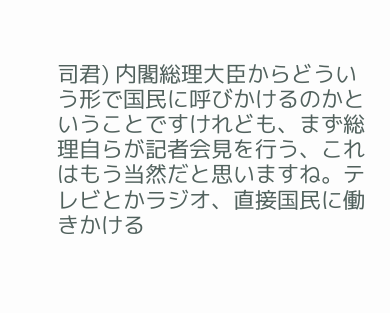司君) 内閣総理大臣からどういう形で国民に呼びかけるのかということですけれども、まず総理自らが記者会見を行う、これはもう当然だと思いますね。テレビとかラジオ、直接国民に働きかける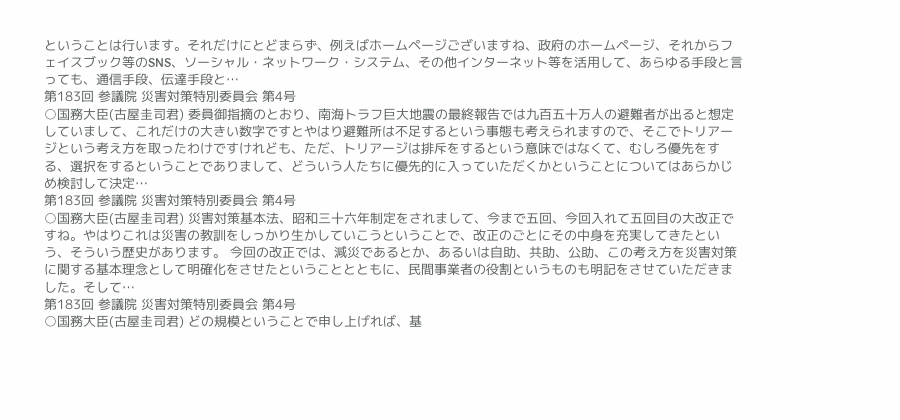ということは行います。それだけにとどまらず、例えばホームページございますね、政府のホームページ、それからフェイスブック等のSNS、ソーシャル・ネットワーク・システム、その他インターネット等を活用して、あらゆる手段と言っても、通信手段、伝達手段と…
第183回 参議院 災害対策特別委員会 第4号
○国務大臣(古屋圭司君) 委員御指摘のとおり、南海トラフ巨大地震の最終報告では九百五十万人の避難者が出ると想定していまして、これだけの大きい数字ですとやはり避難所は不足するという事態も考えられますので、そこでトリアージという考え方を取ったわけですけれども、ただ、トリアージは排斥をするという意味ではなくて、むしろ優先をする、選択をするということでありまして、どういう人たちに優先的に入っていただくかということについてはあらかじめ検討して決定…
第183回 参議院 災害対策特別委員会 第4号
○国務大臣(古屋圭司君) 災害対策基本法、昭和三十六年制定をされまして、今まで五回、今回入れて五回目の大改正ですね。やはりこれは災害の教訓をしっかり生かしていこうということで、改正のごとにその中身を充実してきたという、そういう歴史があります。 今回の改正では、減災であるとか、あるいは自助、共助、公助、この考え方を災害対策に関する基本理念として明確化をさせたということとともに、民間事業者の役割というものも明記をさせていただきました。そして…
第183回 参議院 災害対策特別委員会 第4号
○国務大臣(古屋圭司君) どの規模ということで申し上げれば、基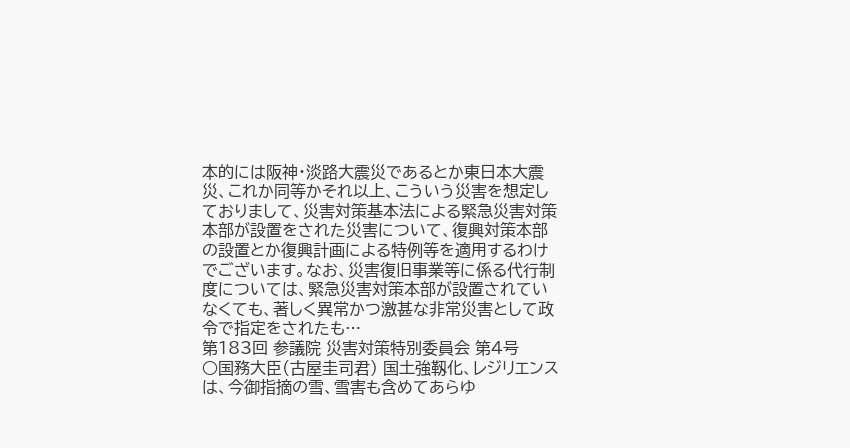本的には阪神・淡路大震災であるとか東日本大震災、これか同等かそれ以上、こういう災害を想定しておりまして、災害対策基本法による緊急災害対策本部が設置をされた災害について、復興対策本部の設置とか復興計画による特例等を適用するわけでございます。なお、災害復旧事業等に係る代行制度については、緊急災害対策本部が設置されていなくても、著しく異常かつ激甚な非常災害として政令で指定をされたも…
第183回 参議院 災害対策特別委員会 第4号
○国務大臣(古屋圭司君) 国土強靱化、レジリエンスは、今御指摘の雪、雪害も含めてあらゆ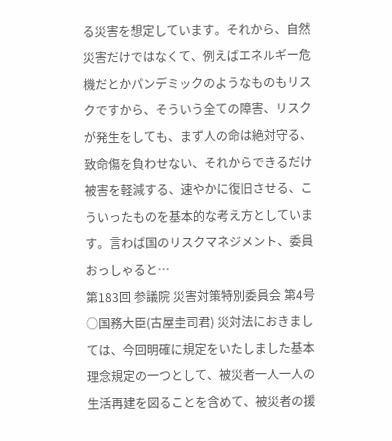る災害を想定しています。それから、自然災害だけではなくて、例えばエネルギー危機だとかパンデミックのようなものもリスクですから、そういう全ての障害、リスクが発生をしても、まず人の命は絶対守る、致命傷を負わせない、それからできるだけ被害を軽減する、速やかに復旧させる、こういったものを基本的な考え方としています。言わば国のリスクマネジメント、委員おっしゃると…
第183回 参議院 災害対策特別委員会 第4号
○国務大臣(古屋圭司君) 災対法におきましては、今回明確に規定をいたしました基本理念規定の一つとして、被災者一人一人の生活再建を図ることを含めて、被災者の援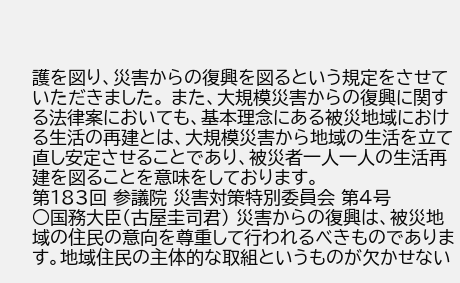護を図り、災害からの復興を図るという規定をさせていただきました。 また、大規模災害からの復興に関する法律案においても、基本理念にある被災地域における生活の再建とは、大規模災害から地域の生活を立て直し安定させることであり、被災者一人一人の生活再建を図ることを意味をしております。
第183回 参議院 災害対策特別委員会 第4号
○国務大臣(古屋圭司君) 災害からの復興は、被災地域の住民の意向を尊重して行われるべきものであります。地域住民の主体的な取組というものが欠かせない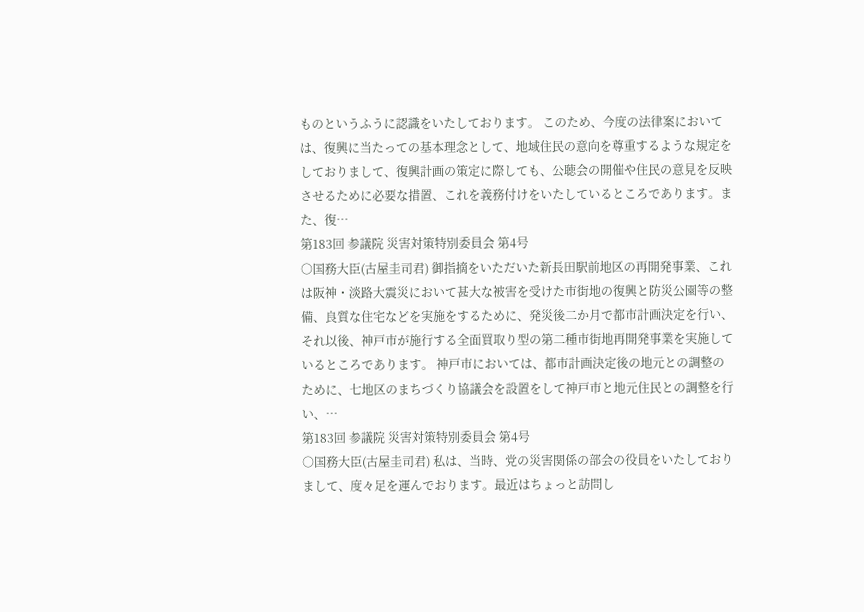ものというふうに認識をいたしております。 このため、今度の法律案においては、復興に当たっての基本理念として、地域住民の意向を尊重するような規定をしておりまして、復興計画の策定に際しても、公聴会の開催や住民の意見を反映させるために必要な措置、これを義務付けをいたしているところであります。また、復…
第183回 参議院 災害対策特別委員会 第4号
○国務大臣(古屋圭司君) 御指摘をいただいた新長田駅前地区の再開発事業、これは阪神・淡路大震災において甚大な被害を受けた市街地の復興と防災公園等の整備、良質な住宅などを実施をするために、発災後二か月で都市計画決定を行い、それ以後、神戸市が施行する全面買取り型の第二種市街地再開発事業を実施しているところであります。 神戸市においては、都市計画決定後の地元との調整のために、七地区のまちづくり協議会を設置をして神戸市と地元住民との調整を行い、…
第183回 参議院 災害対策特別委員会 第4号
○国務大臣(古屋圭司君) 私は、当時、党の災害関係の部会の役員をいたしておりまして、度々足を運んでおります。最近はちょっと訪問し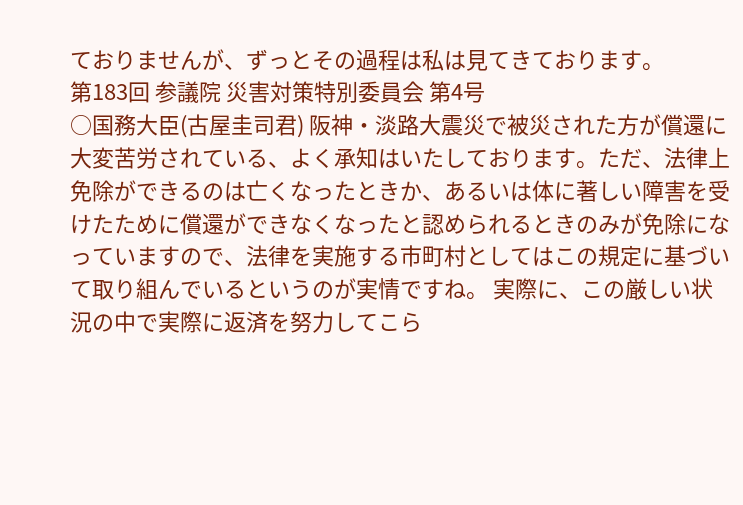ておりませんが、ずっとその過程は私は見てきております。
第183回 参議院 災害対策特別委員会 第4号
○国務大臣(古屋圭司君) 阪神・淡路大震災で被災された方が償還に大変苦労されている、よく承知はいたしております。ただ、法律上免除ができるのは亡くなったときか、あるいは体に著しい障害を受けたために償還ができなくなったと認められるときのみが免除になっていますので、法律を実施する市町村としてはこの規定に基づいて取り組んでいるというのが実情ですね。 実際に、この厳しい状況の中で実際に返済を努力してこら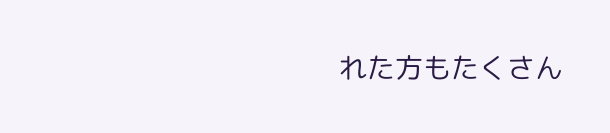れた方もたくさん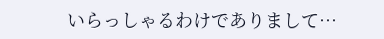いらっしゃるわけでありまして…